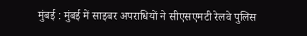मुंबई : मुंबई में साइबर अपराधियों ने सीएसएमटी रेलवे पुलिस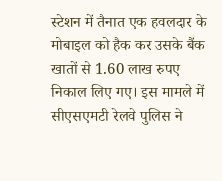स्टेशन में तैनात एक हवलदार के मोबाइल को हैक कर उसके बैंक खातों से 1.60 लाख रुपए निकाल लिए गए। इस मामले में सीएसएमटी रेलवे पुलिस ने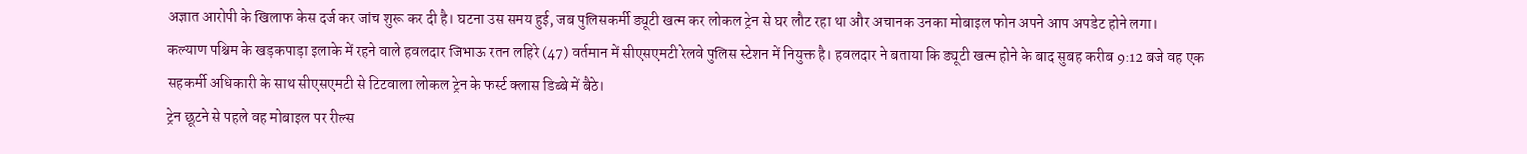अज्ञात आरोपी के खिलाफ केस दर्ज कर जांच शुरू कर दी है। घटना उस समय हुई, जब पुलिसकर्मी ड्यूटी खत्म कर लोकल ट्रेन से घर लौट रहा था और अचानक उनका मोबाइल फोन अपने आप अपडेट होने लगा।
कल्याण पश्चिम के खड़कपाड़ा इलाके में रहने वाले हवलदार जिभाऊ रतन लहिरे (47) वर्तमान में सीएसएमटी रेलवे पुलिस स्टेशन में नियुक्त है। हवलदार ने बताया कि ड्यूटी खत्म होने के बाद सुबह करीब 9:12 बजे वह एक सहकर्मी अधिकारी के साथ सीएसएमटी से टिटवाला लोकल ट्रेन के फर्स्ट क्लास डिब्बे में बैठे।
ट्रेन छूटने से पहले वह मोबाइल पर रील्स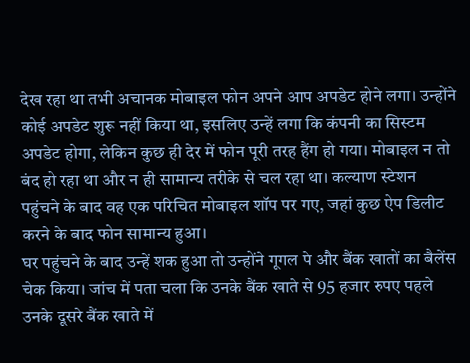देख रहा था तभी अचानक मोबाइल फोन अपने आप अपडेट होने लगा। उन्होंने कोई अपडेट शुरू नहीं किया था, इसलिए उन्हें लगा कि कंपनी का सिस्टम अपडेट होगा, लेकिन कुछ ही देर में फोन पूरी तरह हैंग हो गया। मोबाइल न तो बंद हो रहा था और न ही सामान्य तरीके से चल रहा था। कल्याण स्टेशन पहुंचने के बाद वह एक परिचित मोबाइल शॉप पर गए, जहां कुछ ऐप डिलीट करने के बाद फोन सामान्य हुआ।
घर पहुंचने के बाद उन्हें शक हुआ तो उन्होंने गूगल पे और बैंक खातों का बैलेंस चेक किया। जांच में पता चला कि उनके बैंक खाते से 95 हजार रुपए पहले उनके दूसरे बैंक खाते में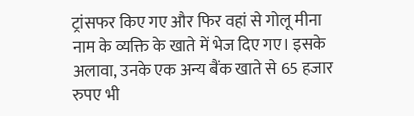ट्रांसफर किए गए और फिर वहां से गोलू मीना नाम के व्यक्ति के खाते में भेज दिए गए। इसके अलावा, उनके एक अन्य बैंक खाते से 65 हजार रुपए भी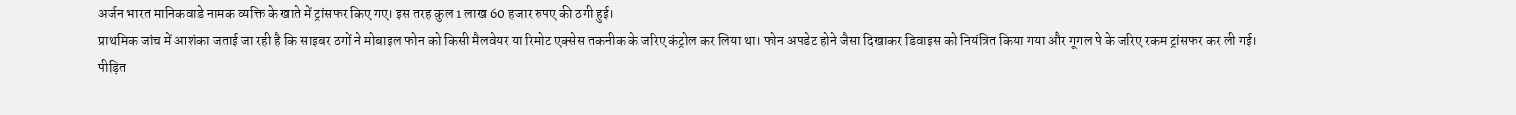अर्जन भारत मानिकवाडे नामक व्यक्ति के खाते में ट्रांसफर किए गए। इस तरह कुल 1 लाख 60 हजार रुपए की ठगी हुई।
प्राथमिक जांच में आशंका जताई जा रही है कि साइबर ठगों ने मोबाइल फोन को किसी मैलवेयर या रिमोट एक्सेस तकनीक के जरिए कंट्रोल कर लिया था। फोन अपडेट होने जैसा दिखाकर डिवाइस को नियंत्रित किया गया और गूगल पे के जरिए रकम ट्रांसफर कर ली गई।
पीड़ित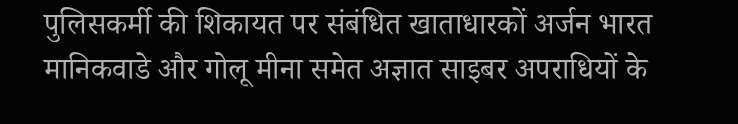पुलिसकर्मी की शिकायत पर संबंधित खाताधारकों अर्जन भारत मानिकवाडे और गोलू मीना समेत अज्ञात साइबर अपराधियों के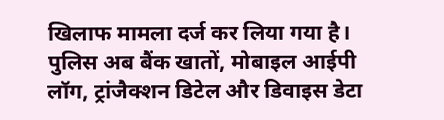खिलाफ मामला दर्ज कर लिया गया है। पुलिस अब बैंक खातों, मोबाइल आईपी लॉग, ट्रांजैक्शन डिटेल और डिवाइस डेटा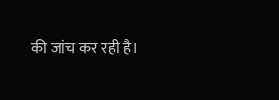की जांच कर रही है।